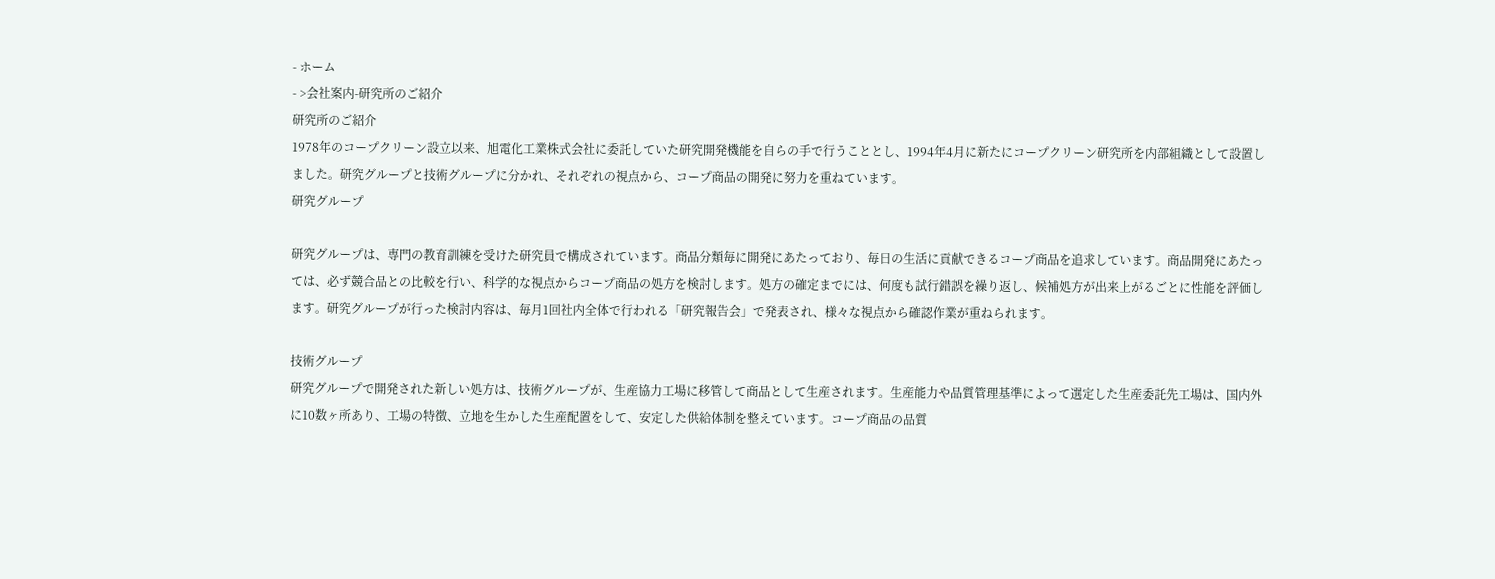- ホーム
- >会社案内-研究所のご紹介
研究所のご紹介
1978年のコープクリーン設立以来、旭電化工業株式会社に委託していた研究開発機能を自らの手で行うこととし、1994年4月に新たにコープクリーン研究所を内部組織として設置しました。研究グループと技術グループに分かれ、それぞれの視点から、コープ商品の開発に努力を重ねています。
研究グループ

研究グループは、専門の教育訓練を受けた研究員で構成されています。商品分類毎に開発にあたっており、毎日の生活に貢献できるコープ商品を追求しています。商品開発にあたっては、必ず競合品との比較を行い、科学的な視点からコープ商品の処方を検討します。処方の確定までには、何度も試行錯誤を繰り返し、候補処方が出来上がるごとに性能を評価します。研究グループが行った検討内容は、毎月1回社内全体で行われる「研究報告会」で発表され、様々な視点から確認作業が重ねられます。

技術グループ
研究グループで開発された新しい処方は、技術グループが、生産協力工場に移管して商品として生産されます。生産能力や品質管理基準によって選定した生産委託先工場は、国内外に10数ヶ所あり、工場の特徴、立地を生かした生産配置をして、安定した供給体制を整えています。コープ商品の品質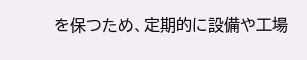を保つため、定期的に設備や工場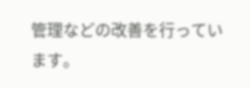管理などの改善を行っています。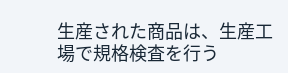生産された商品は、生産工場で規格検査を行う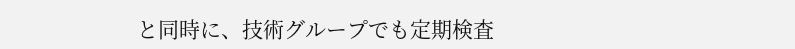と同時に、技術グループでも定期検査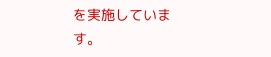を実施しています。